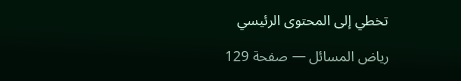تخطي إلى المحتوى الرئيسي

رياض المسائل — صفحة 129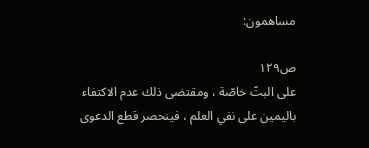مساهمون:

ص١٢٩
على البتّ خاصّة ، ومقتضى ذلك عدم الاكتفاء باليمين على نفي العلم ، فينحصر قطع الدعوى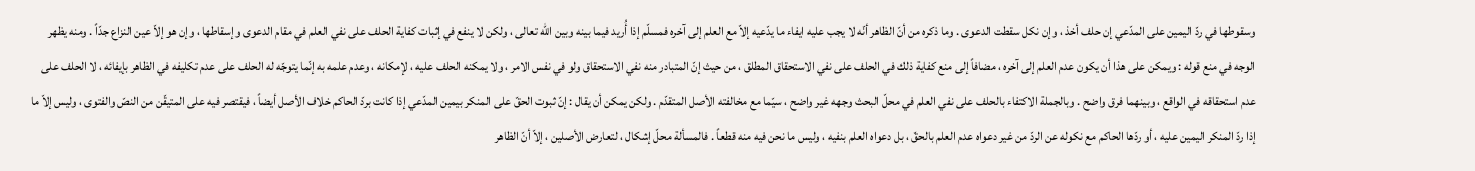وسقوطها في ردّ اليمين على المدّعي إن حلف أخذ ، وإن نكل سقطت الدعوى . وما ذكره من أنّ الظاهر أنّه لا يجب عليه ايفاء ما يدّعيه إلاّ مع العلم إلى آخره فمسلّم إذا أُريد فيما بينه وبين الله تعالى ، ولكن لا ينفع في إثبات كفاية الحلف على نفي العلم في مقام الدعوى وإسقاطها ، وإن هو إلاّ عين النزاع جدّاً . ومنه يظهر الوجه في منع قوله : ويمكن على هذا أن يكون عدم العلم إلى آخره ، مضافاً إلى منع كفاية ذلك في الحلف على نفي الاستحقاق المطلق ، من حيث إنّ المتبادر منه نفي الاستحقاق ولو في نفس الامر ، ولا يمكنه الحلف عليه ، لإمكانه ، وعدم علمه به إنّما يتوجّه له الحلف على عدم تكليفه في الظاهر بإيفائه ، لا الحلف على عدم استحقاقه في الواقع ، وبينهما فرق واضح . وبالجملة الاكتفاء بالحلف على نفي العلم في محلّ البحث وجهه غير واضح ، سيّما مع مخالفته الأصل المتقدّم . ولكن يمكن أن يقال : إنّ ثبوت الحقّ على المنكر بيمين المدّعي إذا كانت بردّ الحاكم خلاف الأصل أيضاً ، فيقتصر فيه على المتيقّن من النصّ والفتوى ، وليس إلاّ ما إذا ردّ المنكر اليمين عليه ، أو ردّها الحاكم مع نكوله عن الردّ من غير دعواه عدم العلم بالحقّ ، بل دعواه العلم بنفيه ، وليس ما نحن فيه منه قطعاً . فالمسألة محلّ إشكال ، لتعارض الأصلين ، إلاّ أنّ الظاهر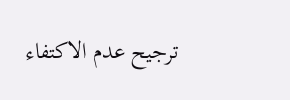ترجيح عدم الاكتفاء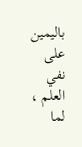باليمين على نفي العلم ، لما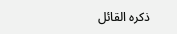ذكره القائل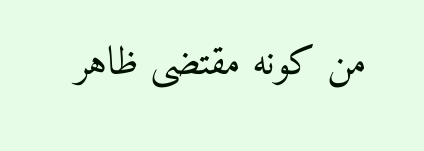من كونه مقتضى ظاهر